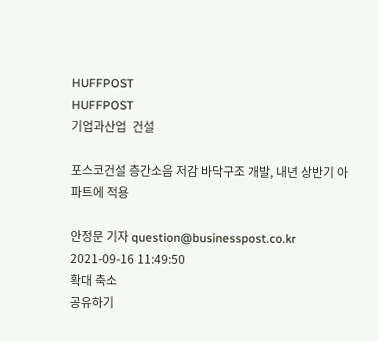HUFFPOST
HUFFPOST
기업과산업  건설

포스코건설 층간소음 저감 바닥구조 개발, 내년 상반기 아파트에 적용

안정문 기자 question@businesspost.co.kr 2021-09-16 11:49:50
확대 축소
공유하기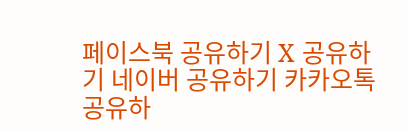페이스북 공유하기 X 공유하기 네이버 공유하기 카카오톡 공유하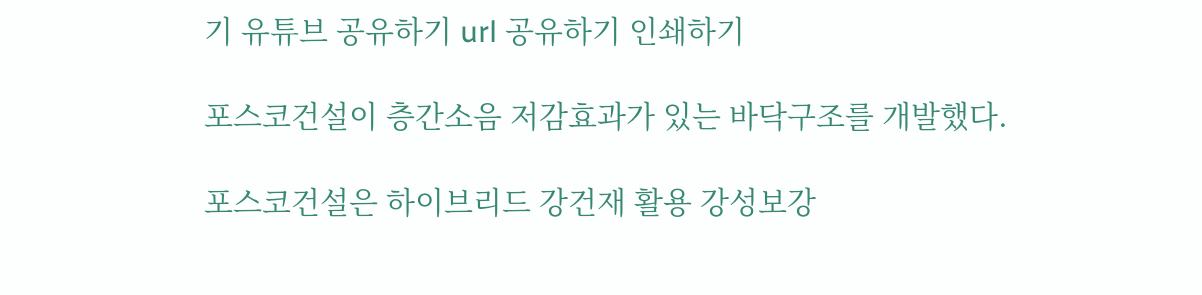기 유튜브 공유하기 url 공유하기 인쇄하기

포스코건설이 층간소음 저감효과가 있는 바닥구조를 개발했다.

포스코건설은 하이브리드 강건재 활용 강성보강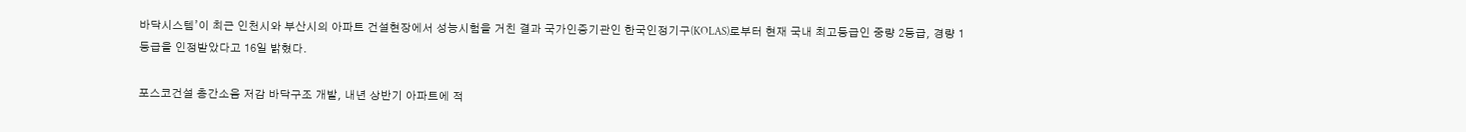바닥시스템’이 최근 인천시와 부산시의 아파트 건설현장에서 성능시험을 거친 결과 국가인증기관인 한국인정기구(KOLAS)로부터 현재 국내 최고등급인 중량 2등급, 경량 1등급을 인정받았다고 16일 밝혔다.

포스코건설 층간소음 저감 바닥구조 개발, 내년 상반기 아파트에 적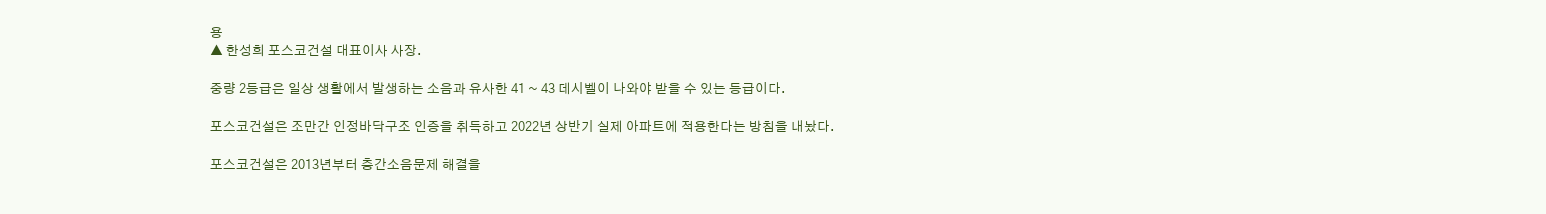용
▲ 한성희 포스코건설 대표이사 사장.

중량 2등급은 일상 생활에서 발생하는 소음과 유사한 41 ~ 43 데시벨이 나와야 받을 수 있는 등급이다.

포스코건설은 조만간 인정바닥구조 인증을 취득하고 2022년 상반기 실제 아파트에 적용한다는 방침을 내놨다.

포스코건설은 2013년부터 층간소음문제 해결을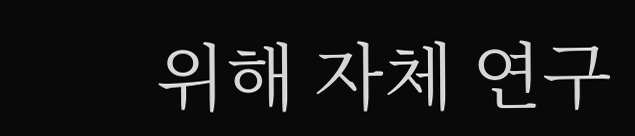위해 자체 연구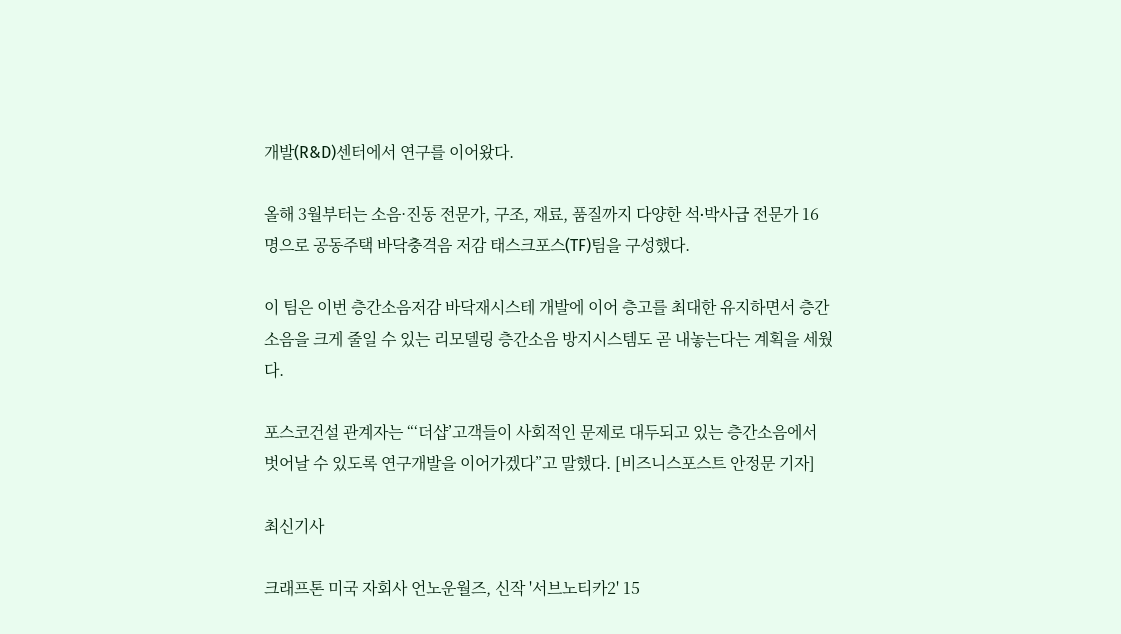개발(R&D)센터에서 연구를 이어왔다.

올해 3월부터는 소음·진동 전문가, 구조, 재료, 품질까지 다양한 석∙박사급 전문가 16명으로 공동주택 바닥충격음 저감 태스크포스(TF)팀을 구성했다.

이 팀은 이번 층간소음저감 바닥재시스테 개발에 이어 층고를 최대한 유지하면서 층간소음을 크게 줄일 수 있는 리모델링 층간소음 방지시스템도 곧 내놓는다는 계획을 세웠다.

포스코건설 관계자는 “‘더샵’고객들이 사회적인 문제로 대두되고 있는 층간소음에서 벗어날 수 있도록 연구개발을 이어가겠다”고 말했다. [비즈니스포스트 안정문 기자]

최신기사

크래프톤 미국 자회사 언노운월즈, 신작 '서브노티카2' 15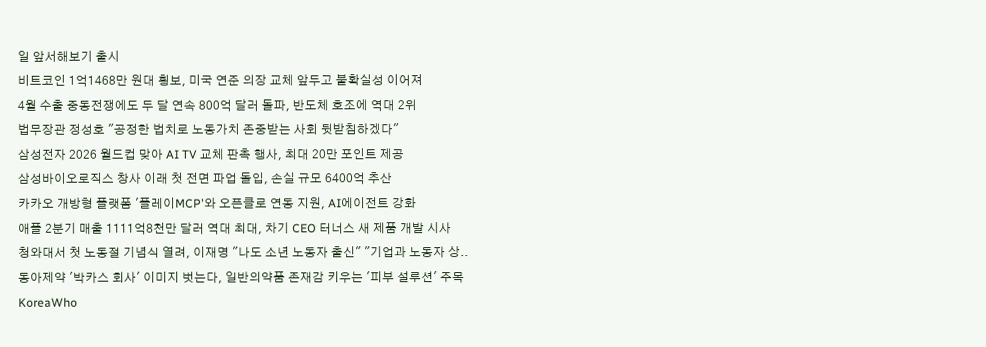일 앞서해보기 출시
비트코인 1억1468만 원대 횡보, 미국 연준 의장 교체 앞두고 불확실성 이어져
4월 수출 중동전쟁에도 두 달 연속 800억 달러 돌파, 반도체 호조에 역대 2위
법무장관 정성호 "공정한 법치로 노동가치 존중받는 사회 뒷받침하겠다"
삼성전자 2026 월드컵 맞아 AI TV 교체 판촉 행사, 최대 20만 포인트 제공
삼성바이오로직스 창사 이래 첫 전면 파업 돌입, 손실 규모 6400억 추산
카카오 개방형 플랫폼 '플레이MCP'와 오픈클로 연동 지원, AI에이전트 강화
애플 2분기 매출 1111억8천만 달러 역대 최대, 차기 CEO 터너스 새 제품 개발 시사
청와대서 첫 노동절 기념식 열려, 이재명 "나도 소년 노동자 출신" "기업과 노동자 상..
동아제약 '박카스 회사' 이미지 벗는다, 일반의약품 존재감 키우는 '피부 설루션' 주목
KoreaWho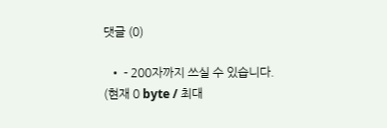댓글 (0)

  • - 200자까지 쓰실 수 있습니다. (현재 0 byte / 최대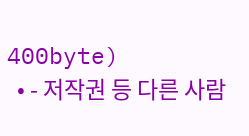400byte)
  • - 저작권 등 다른 사람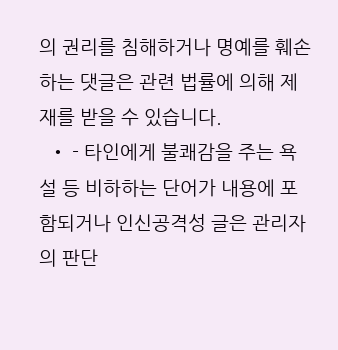의 권리를 침해하거나 명예를 훼손하는 댓글은 관련 법률에 의해 제재를 받을 수 있습니다.
  • - 타인에게 불쾌감을 주는 욕설 등 비하하는 단어가 내용에 포함되거나 인신공격성 글은 관리자의 판단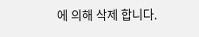에 의해 삭제 합니다.